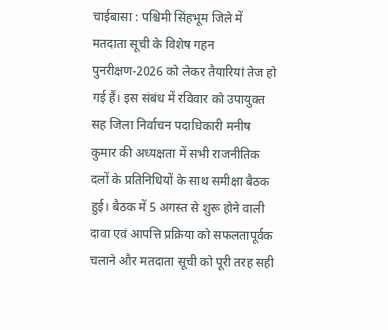चाईबासा : पश्चिमी सिंहभूम जिले में मतदाता सूची के विशेष गहन पुनरीक्षण-2026 को लेकर तैयारियां तेज हो गई हैं। इस संबंध में रविवार को उपायुक्त सह जिला निर्वाचन पदाधिकारी मनीष कुमार की अध्यक्षता में सभी राजनीतिक दलों के प्रतिनिधियों के साथ समीक्षा बैठक हुई। बैठक में 5 अगस्त से शुरू होने वाली दावा एवं आपत्ति प्रक्रिया को सफलतापूर्वक चलाने और मतदाता सूची को पूरी तरह सही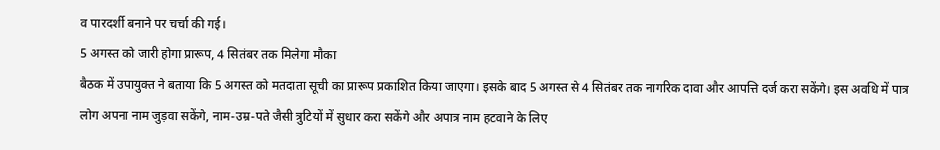व पारदर्शी बनाने पर चर्चा की गई।
5 अगस्त को जारी होगा प्रारूप, 4 सितंबर तक मिलेगा मौका
बैठक में उपायुक्त ने बताया कि 5 अगस्त को मतदाता सूची का प्रारूप प्रकाशित किया जाएगा। इसके बाद 5 अगस्त से 4 सितंबर तक नागरिक दावा और आपत्ति दर्ज करा सकेंगे। इस अवधि में पात्र लोग अपना नाम जुड़वा सकेंगे, नाम-उम्र-पते जैसी त्रुटियों में सुधार करा सकेंगे और अपात्र नाम हटवाने के लिए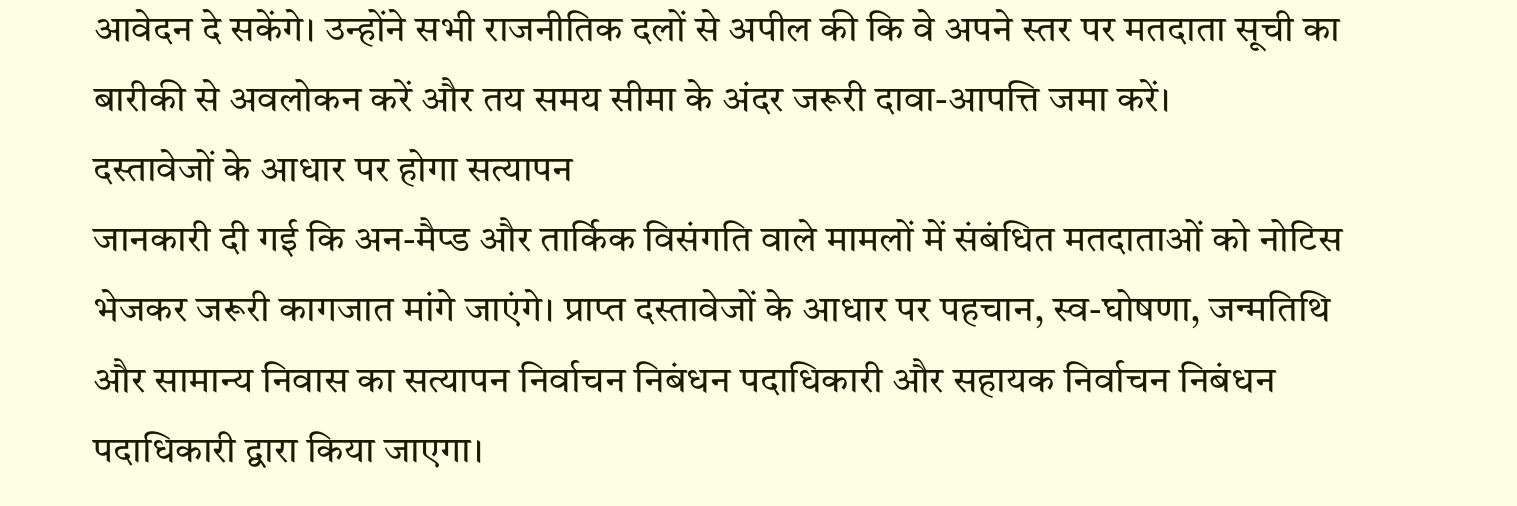आवेदन दे सकेंगे। उन्होंने सभी राजनीतिक दलों से अपील की कि वे अपने स्तर पर मतदाता सूची का बारीकी से अवलोकन करें और तय समय सीमा के अंदर जरूरी दावा-आपत्ति जमा करें।
दस्तावेजों के आधार पर होगा सत्यापन
जानकारी दी गई कि अन-मैप्ड और तार्किक विसंगति वाले मामलों में संबंधित मतदाताओं को नोटिस भेजकर जरूरी कागजात मांगे जाएंगे। प्राप्त दस्तावेजों के आधार पर पहचान, स्व-घोषणा, जन्मतिथि और सामान्य निवास का सत्यापन निर्वाचन निबंधन पदाधिकारी और सहायक निर्वाचन निबंधन पदाधिकारी द्वारा किया जाएगा।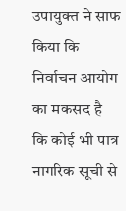उपायुक्त ने साफ किया कि निर्वाचन आयोग का मकसद है कि कोई भी पात्र नागरिक सूची से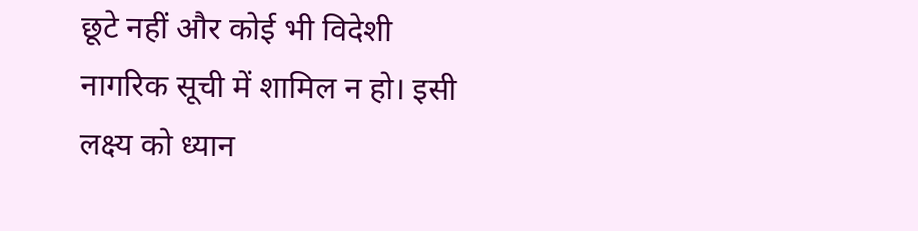छूटे नहीं और कोई भी विदेशी नागरिक सूची में शामिल न हो। इसी लक्ष्य को ध्यान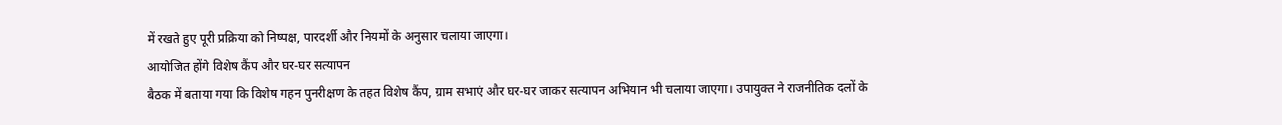में रखते हुए पूरी प्रक्रिया को निष्पक्ष, पारदर्शी और नियमों के अनुसार चलाया जाएगा।
आयोजित होंगे विशेष कैंप और घर-घर सत्यापन
बैठक में बताया गया कि विशेष गहन पुनरीक्षण के तहत विशेष कैंप, ग्राम सभाएं और घर-घर जाकर सत्यापन अभियान भी चलाया जाएगा। उपायुक्त ने राजनीतिक दलों के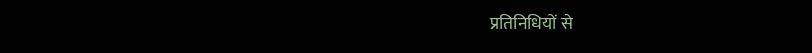प्रतिनिधियों से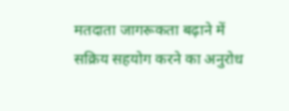मतदाता जागरूकता बढ़ाने में सक्रिय सहयोग करने का अनुरोध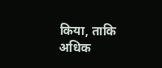किया, ताकि अधिक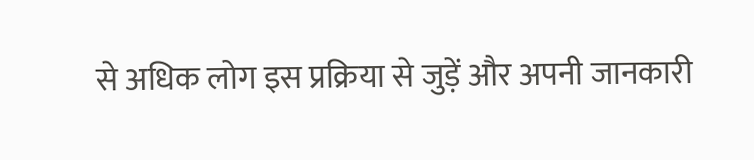से अधिक लोग इस प्रक्रिया से जुड़ें और अपनी जानकारी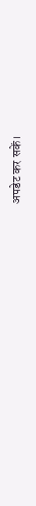अपडेट कर सकें।